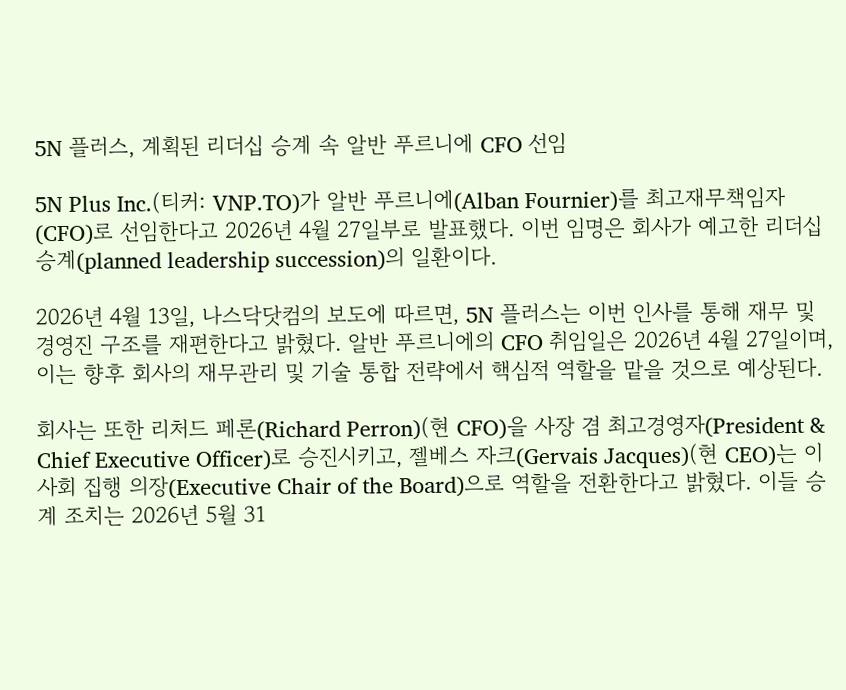5N 플러스, 계획된 리더십 승계 속 알반 푸르니에 CFO 선임

5N Plus Inc.(티커: VNP.TO)가 알반 푸르니에(Alban Fournier)를 최고재무책임자(CFO)로 선임한다고 2026년 4월 27일부로 발표했다. 이번 임명은 회사가 예고한 리더십 승계(planned leadership succession)의 일환이다.

2026년 4월 13일, 나스닥닷컴의 보도에 따르면, 5N 플러스는 이번 인사를 통해 재무 및 경영진 구조를 재편한다고 밝혔다. 알반 푸르니에의 CFO 취임일은 2026년 4월 27일이며, 이는 향후 회사의 재무관리 및 기술 통합 전략에서 핵심적 역할을 맡을 것으로 예상된다.

회사는 또한 리처드 페론(Richard Perron)(현 CFO)을 사장 겸 최고경영자(President & Chief Executive Officer)로 승진시키고, 젤베스 자크(Gervais Jacques)(현 CEO)는 이사회 집행 의장(Executive Chair of the Board)으로 역할을 전환한다고 밝혔다. 이들 승계 조치는 2026년 5월 31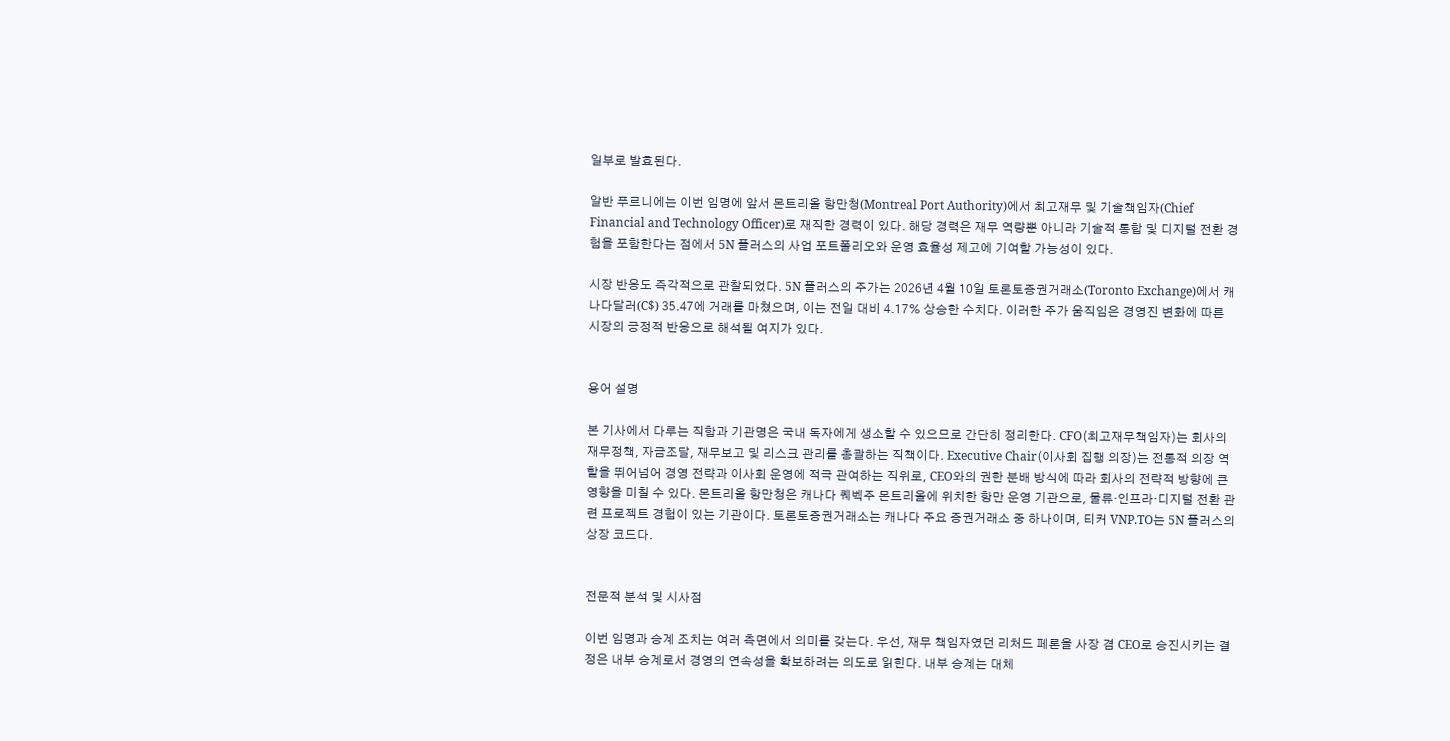일부로 발효된다.

알반 푸르니에는 이번 임명에 앞서 몬트리올 항만청(Montreal Port Authority)에서 최고재무 및 기술책임자(Chief Financial and Technology Officer)로 재직한 경력이 있다. 해당 경력은 재무 역량뿐 아니라 기술적 통합 및 디지털 전환 경험을 포함한다는 점에서 5N 플러스의 사업 포트폴리오와 운영 효율성 제고에 기여할 가능성이 있다.

시장 반응도 즉각적으로 관찰되었다. 5N 플러스의 주가는 2026년 4월 10일 토론토증권거래소(Toronto Exchange)에서 캐나다달러(C$) 35.47에 거래를 마쳤으며, 이는 전일 대비 4.17% 상승한 수치다. 이러한 주가 움직임은 경영진 변화에 따른 시장의 긍정적 반응으로 해석될 여지가 있다.


용어 설명

본 기사에서 다루는 직함과 기관명은 국내 독자에게 생소할 수 있으므로 간단히 정리한다. CFO(최고재무책임자)는 회사의 재무정책, 자금조달, 재무보고 및 리스크 관리를 총괄하는 직책이다. Executive Chair(이사회 집행 의장)는 전통적 의장 역할을 뛰어넘어 경영 전략과 이사회 운영에 적극 관여하는 직위로, CEO와의 권한 분배 방식에 따라 회사의 전략적 방향에 큰 영향을 미칠 수 있다. 몬트리올 항만청은 캐나다 퀘벡주 몬트리올에 위치한 항만 운영 기관으로, 물류·인프라·디지털 전환 관련 프로젝트 경험이 있는 기관이다. 토론토증권거래소는 캐나다 주요 증권거래소 중 하나이며, 티커 VNP.TO는 5N 플러스의 상장 코드다.


전문적 분석 및 시사점

이번 임명과 승계 조치는 여러 측면에서 의미를 갖는다. 우선, 재무 책임자였던 리처드 페론을 사장 겸 CEO로 승진시키는 결정은 내부 승계로서 경영의 연속성을 확보하려는 의도로 읽힌다. 내부 승계는 대체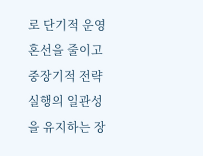로 단기적 운영 혼선을 줄이고 중장기적 전략 실행의 일관성을 유지하는 장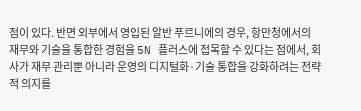점이 있다. 반면 외부에서 영입된 알반 푸르니에의 경우, 항만청에서의 재무와 기술을 통합한 경험을 5N 플러스에 접목할 수 있다는 점에서, 회사가 재무 관리뿐 아니라 운영의 디지털화·기술 통합을 강화하려는 전략적 의지를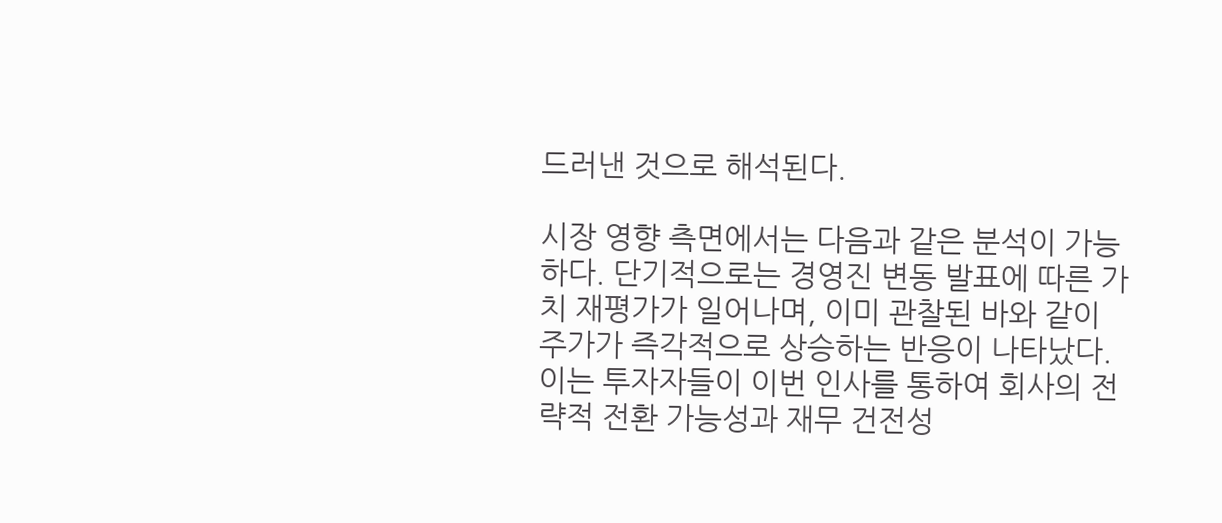드러낸 것으로 해석된다.

시장 영향 측면에서는 다음과 같은 분석이 가능하다. 단기적으로는 경영진 변동 발표에 따른 가치 재평가가 일어나며, 이미 관찰된 바와 같이 주가가 즉각적으로 상승하는 반응이 나타났다. 이는 투자자들이 이번 인사를 통하여 회사의 전략적 전환 가능성과 재무 건전성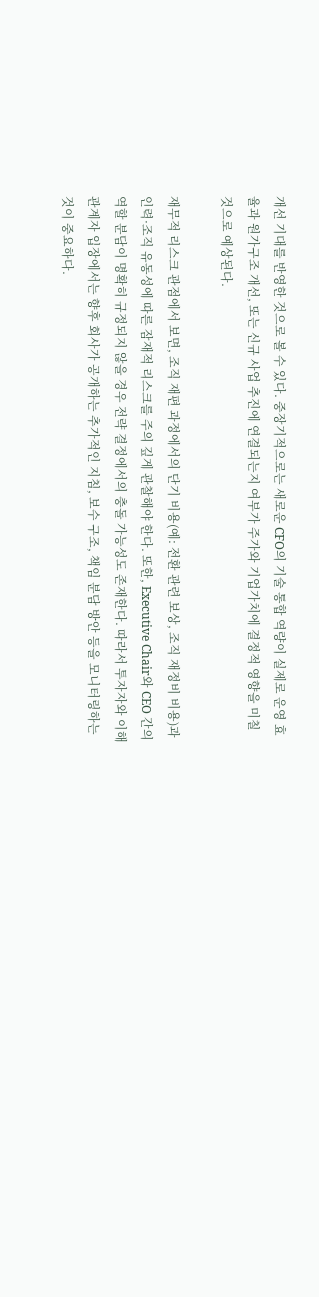개선 기대를 반영한 것으로 볼 수 있다. 중장기적으로는 새로운 CFO의 기술 통합 역량이 실제로 운영 효율과 원가구조 개선, 또는 신규 사업 추진에 연결되는지 여부가 주가와 기업가치에 결정적 영향을 미칠 것으로 예상된다.

재무적 리스크 관점에서 보면, 조직 재편 과정에서의 단기 비용(예: 전환 관련 보상, 조직 재정비 비용)과 인력·조직 유동성에 따른 잠재적 리스크를 주의 깊게 관찰해야 한다. 또한, Executive Chair와 CEO 간의 역할 분담이 명확히 규정되지 않을 경우 전략 결정에서의 충돌 가능성도 존재한다. 따라서 투자자와 이해관계자 입장에서는 향후 회사가 공개하는 추가적인 지침, 보수 구조, 책임 분담 방안 등을 모니터링하는 것이 중요하다.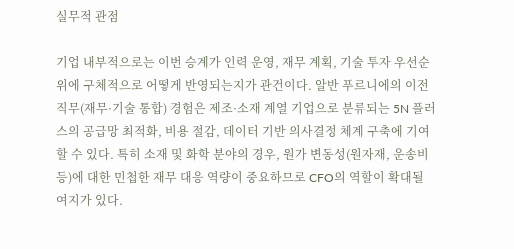실무적 관점

기업 내부적으로는 이번 승계가 인력 운영, 재무 계획, 기술 투자 우선순위에 구체적으로 어떻게 반영되는지가 관건이다. 알반 푸르니에의 이전 직무(재무·기술 통합) 경험은 제조·소재 계열 기업으로 분류되는 5N 플러스의 공급망 최적화, 비용 절감, 데이터 기반 의사결정 체계 구축에 기여할 수 있다. 특히 소재 및 화학 분야의 경우, 원가 변동성(원자재, 운송비 등)에 대한 민첩한 재무 대응 역량이 중요하므로 CFO의 역할이 확대될 여지가 있다.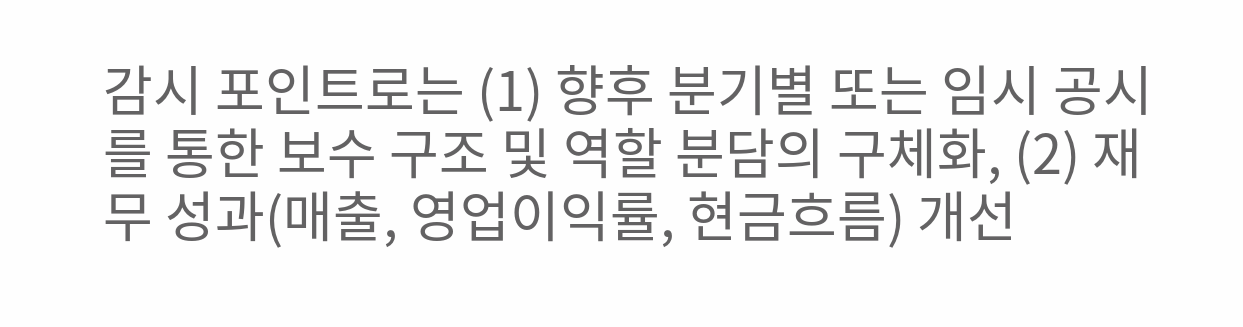감시 포인트로는 (1) 향후 분기별 또는 임시 공시를 통한 보수 구조 및 역할 분담의 구체화, (2) 재무 성과(매출, 영업이익률, 현금흐름) 개선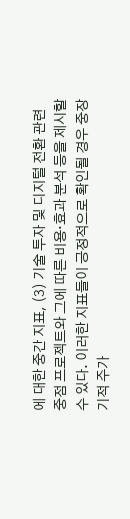에 대한 중간 지표, (3) 기술 투자 및 디지털 전환 관련 중점 프로젝트와 그에 따른 비용·효과 분석 등을 제시할 수 있다. 이러한 지표들이 긍정적으로 확인될 경우 중장기적 주가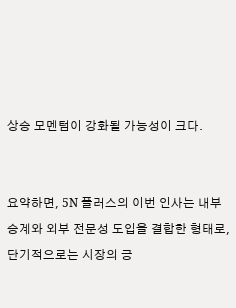상승 모멘텀이 강화될 가능성이 크다.


요약하면, 5N 플러스의 이번 인사는 내부 승계와 외부 전문성 도입을 결합한 형태로, 단기적으로는 시장의 긍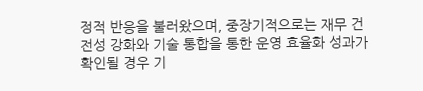정적 반응을 불러왔으며, 중장기적으로는 재무 건전성 강화와 기술 통합을 통한 운영 효율화 성과가 확인될 경우 기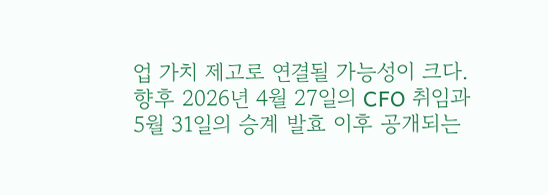업 가치 제고로 연결될 가능성이 크다. 향후 2026년 4월 27일의 CFO 취임과 5월 31일의 승계 발효 이후 공개되는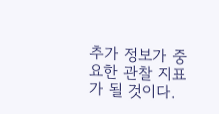추가 정보가 중요한 관찰 지표가 될 것이다.